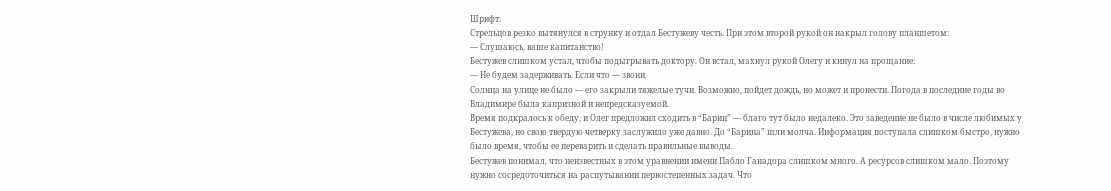Шрифт:
Стрельцов резко вытянулся в струнку и отдал Бестужеву честь. При этом второй рукой он накрыл голову планшетом:
— Слушаюсь, ваше капитанство!
Бестужев слишком устал, чтобы подыгрывать доктору. Он встал, махнул рукой Олегу и кинул на прощание:
— Не будем задерживать. Если что — звони.
Солнца на улице не было — его закрыли тяжелые тучи. Возможно, пойдет дождь, но может и пронести. Погода в последние годы во Владимире была капризной и непредсказуемой.
Время подкралось к обеду, и Олег предложил сходить в “Барин” — благо тут было недалеко. Это заведение не было в числе любимых у Бестужева, но свою твердую четверку заслужило уже давно. До “Барина” шли молча. Информация поступала слишком быстро, нужно было время, чтобы ее переварить и сделать правильные выводы.
Бестужев понимал, что неизвестных в этом уравнении имени Пабло Ганадора слишком много. А ресурсов слишком мало. Поэтому нужно сосредоточиться на распутывании первостепенных задач. Что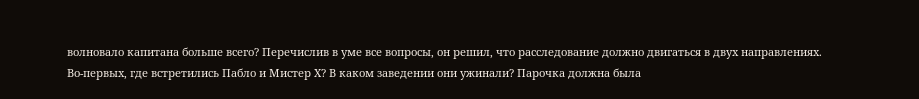волновало капитана больше всего? Перечислив в уме все вопросы, он решил, что расследование должно двигаться в двух направлениях. Во-первых, где встретились Пабло и Мистер Х? В каком заведении они ужинали? Парочка должна была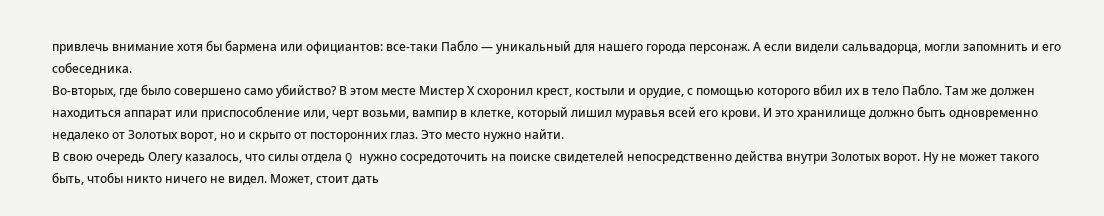привлечь внимание хотя бы бармена или официантов: все-таки Пабло — уникальный для нашего города персонаж. А если видели сальвадорца, могли запомнить и его собеседника.
Во-вторых, где было совершено само убийство? В этом месте Мистер Х схоронил крест, костыли и орудие, с помощью которого вбил их в тело Пабло. Там же должен находиться аппарат или приспособление или, черт возьми, вампир в клетке, который лишил муравья всей его крови. И это хранилище должно быть одновременно недалеко от Золотых ворот, но и скрыто от посторонних глаз. Это место нужно найти.
В свою очередь Олегу казалось, что силы отдела Q нужно сосредоточить на поиске свидетелей непосредственно действа внутри Золотых ворот. Ну не может такого быть, чтобы никто ничего не видел. Может, стоит дать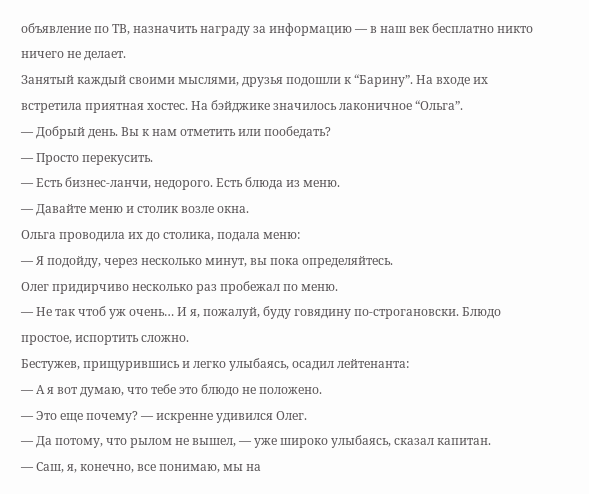объявление по ТВ, назначить награду за информацию — в наш век бесплатно никто ничего не делает.
Занятый каждый своими мыслями, друзья подошли к “Барину”. На входе их встретила приятная хостес. На бэйджике значилось лаконичное “Ольга”.
— Добрый день. Вы к нам отметить или пообедать?
— Просто перекусить.
— Есть бизнес-ланчи, недорого. Есть блюда из меню.
— Давайте меню и столик возле окна.
Ольга проводила их до столика, подала меню:
— Я подойду, через несколько минут, вы пока определяйтесь.
Олег придирчиво несколько раз пробежал по меню.
— Не так чтоб уж очень… И я, пожалуй, буду говядину по-строгановски. Блюдо простое, испортить сложно.
Бестужев, прищурившись и легко улыбаясь, осадил лейтенанта:
— А я вот думаю, что тебе это блюдо не положено.
— Это еще почему? — искренне удивился Олег.
— Да потому, что рылом не вышел, — уже широко улыбаясь, сказал капитан.
— Саш, я, конечно, все понимаю, мы на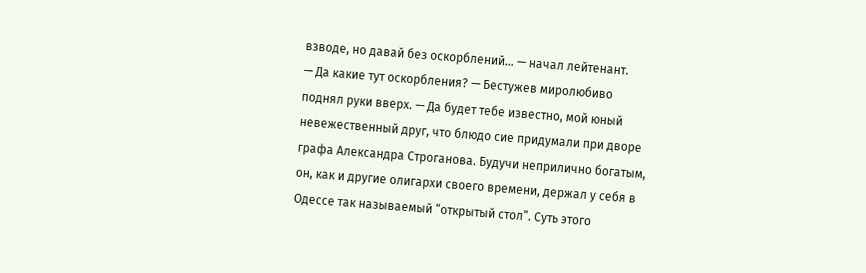взводе, но давай без оскорблений… — начал лейтенант.
— Да какие тут оскорбления? — Бестужев миролюбиво поднял руки вверх. — Да будет тебе известно, мой юный невежественный друг, что блюдо сие придумали при дворе графа Александра Строганова. Будучи неприлично богатым, он, как и другие олигархи своего времени, держал у себя в Одессе так называемый “открытый стол”. Суть этого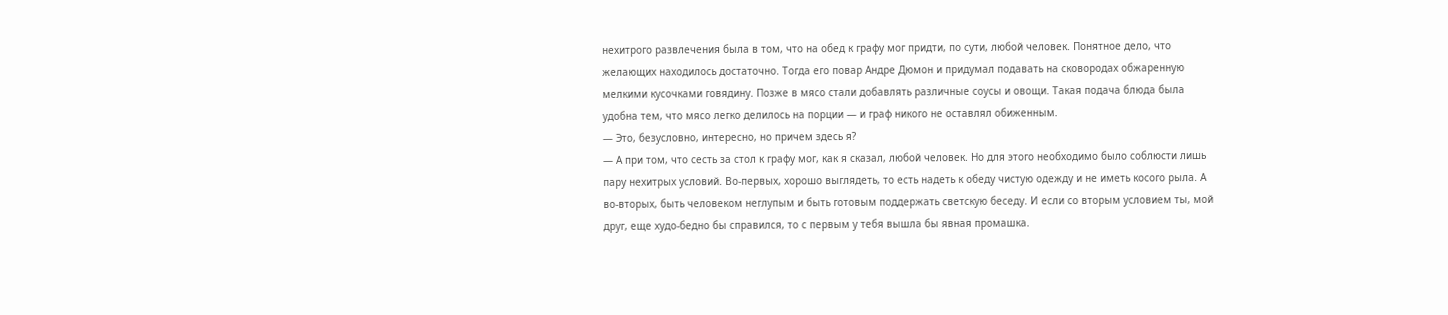нехитрого развлечения была в том, что на обед к графу мог придти, по сути, любой человек. Понятное дело, что желающих находилось достаточно. Тогда его повар Андре Дюмон и придумал подавать на сковородах обжаренную мелкими кусочками говядину. Позже в мясо стали добавлять различные соусы и овощи. Такая подача блюда была удобна тем, что мясо легко делилось на порции — и граф никого не оставлял обиженным.
— Это, безусловно, интересно, но причем здесь я?
— А при том, что сесть за стол к графу мог, как я сказал, любой человек. Но для этого необходимо было соблюсти лишь пару нехитрых условий. Во-первых, хорошо выглядеть, то есть надеть к обеду чистую одежду и не иметь косого рыла. А во-вторых, быть человеком неглупым и быть готовым поддержать светскую беседу. И если со вторым условием ты, мой друг, еще худо-бедно бы справился, то с первым у тебя вышла бы явная промашка.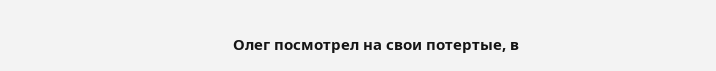Олег посмотрел на свои потертые, в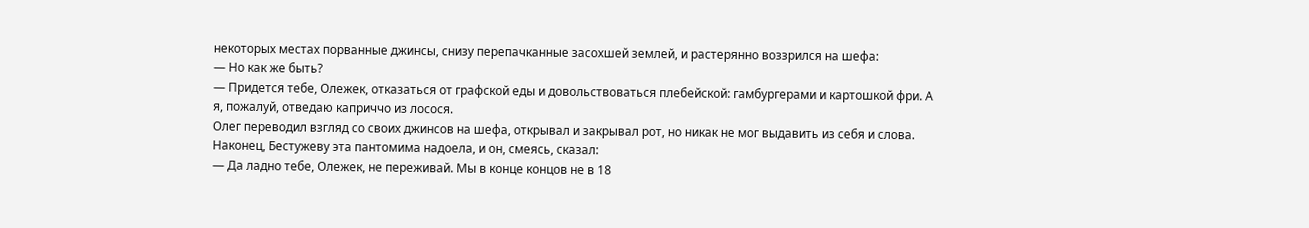некоторых местах порванные джинсы, снизу перепачканные засохшей землей, и растерянно воззрился на шефа:
— Но как же быть?
— Придется тебе, Олежек, отказаться от графской еды и довольствоваться плебейской: гамбургерами и картошкой фри. А я, пожалуй, отведаю каприччо из лосося.
Олег переводил взгляд со своих джинсов на шефа, открывал и закрывал рот, но никак не мог выдавить из себя и слова. Наконец, Бестужеву эта пантомима надоела, и он, смеясь, сказал:
— Да ладно тебе, Олежек, не переживай. Мы в конце концов не в 18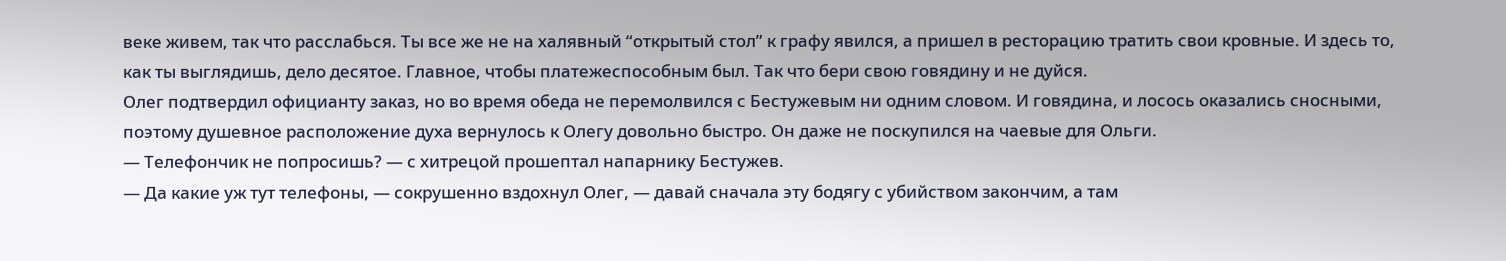веке живем, так что расслабься. Ты все же не на халявный “открытый стол” к графу явился, а пришел в ресторацию тратить свои кровные. И здесь то, как ты выглядишь, дело десятое. Главное, чтобы платежеспособным был. Так что бери свою говядину и не дуйся.
Олег подтвердил официанту заказ, но во время обеда не перемолвился с Бестужевым ни одним словом. И говядина, и лосось оказались сносными, поэтому душевное расположение духа вернулось к Олегу довольно быстро. Он даже не поскупился на чаевые для Ольги.
— Телефончик не попросишь? — с хитрецой прошептал напарнику Бестужев.
— Да какие уж тут телефоны, — сокрушенно вздохнул Олег, — давай сначала эту бодягу с убийством закончим, а там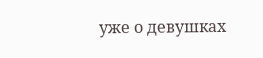уже о девушках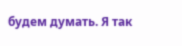будем думать. Я так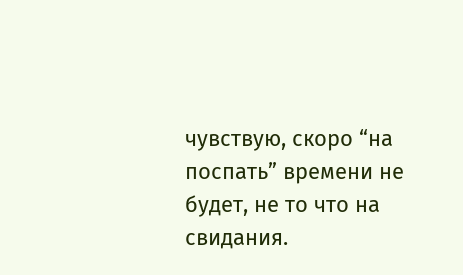чувствую, скоро “на поспать” времени не будет, не то что на свидания.